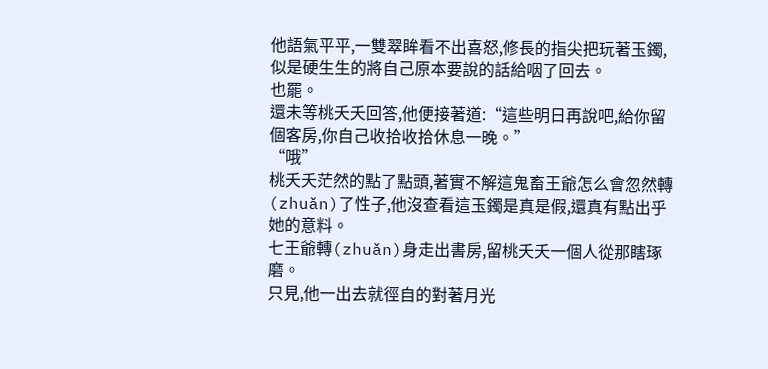他語氣平平,一雙翠眸看不出喜怒,修長的指尖把玩著玉鐲,似是硬生生的將自己原本要說的話給咽了回去。
也罷。
還未等桃夭夭回答,他便接著道:“這些明日再說吧,給你留個客房,你自己收拾收拾休息一晚。”
“哦”
桃夭夭茫然的點了點頭,著實不解這鬼畜王爺怎么會忽然轉(zhuǎn)了性子,他沒查看這玉鐲是真是假,還真有點出乎她的意料。
七王爺轉(zhuǎn)身走出書房,留桃夭夭一個人從那瞎琢磨。
只見,他一出去就徑自的對著月光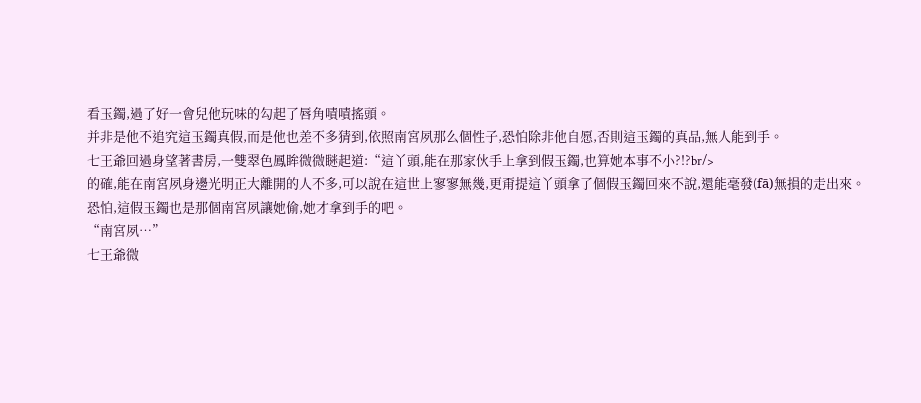看玉鐲,過了好一會兒他玩味的勾起了唇角嘖嘖搖頭。
并非是他不追究這玉鐲真假,而是他也差不多猜到,依照南宮夙那么個性子,恐怕除非他自愿,否則這玉鐲的真品,無人能到手。
七王爺回過身望著書房,一雙翠色鳳眸微微瞇起道:“這丫頭,能在那家伙手上拿到假玉鐲,也算她本事不小?!?br/>
的確,能在南宮夙身邊光明正大離開的人不多,可以說在這世上寥寥無幾,更甭提這丫頭拿了個假玉鐲回來不說,還能毫發(fā)無損的走出來。
恐怕,這假玉鐲也是那個南宮夙讓她偷,她才拿到手的吧。
“南宮夙…”
七王爺微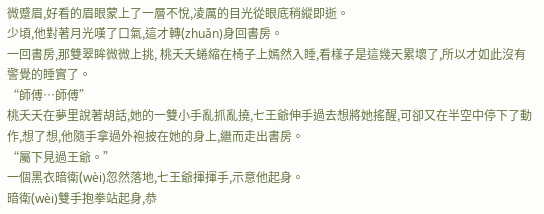微蹙眉,好看的眉眼蒙上了一層不悅,凌厲的目光從眼底稍縱即逝。
少頃,他對著月光嘆了口氣,這才轉(zhuǎn)身回書房。
一回書房,那雙翠眸微微上挑, 桃夭夭蜷縮在椅子上嫣然入睡,看樣子是這幾天累壞了,所以才如此沒有警覺的睡實了。
“師傅…師傅”
桃夭夭在夢里說著胡話,她的一雙小手亂抓亂撓,七王爺伸手過去想將她搖醒,可卻又在半空中停下了動作,想了想,他隨手拿過外袍披在她的身上,繼而走出書房。
“屬下見過王爺。”
一個黑衣暗衛(wèi)忽然落地,七王爺揮揮手,示意他起身。
暗衛(wèi)雙手抱拳站起身,恭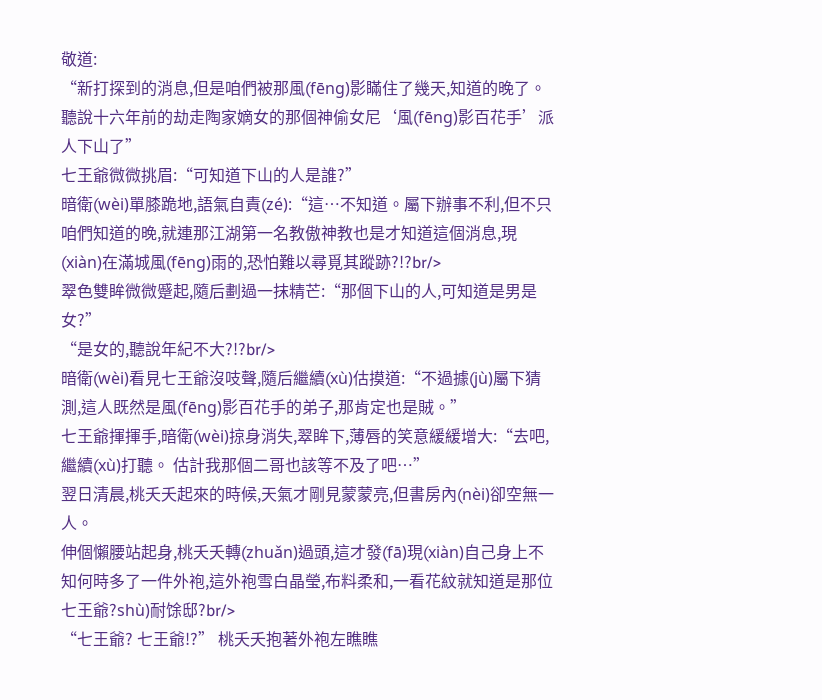敬道:
“新打探到的消息,但是咱們被那風(fēng)影瞞住了幾天,知道的晚了。 聽說十六年前的劫走陶家嫡女的那個神偷女尼‘風(fēng)影百花手’派人下山了”
七王爺微微挑眉:“可知道下山的人是誰?”
暗衛(wèi)單膝跪地,語氣自責(zé):“這…不知道。屬下辦事不利,但不只咱們知道的晚,就連那江湖第一名教傲神教也是才知道這個消息,現(xiàn)在滿城風(fēng)雨的,恐怕難以尋覓其蹤跡?!?br/>
翠色雙眸微微蹙起,隨后劃過一抹精芒:“那個下山的人,可知道是男是女?”
“是女的,聽說年紀不大?!?br/>
暗衛(wèi)看見七王爺沒吱聲,隨后繼續(xù)估摸道:“不過據(jù)屬下猜測,這人既然是風(fēng)影百花手的弟子,那肯定也是賊。”
七王爺揮揮手,暗衛(wèi)掠身消失,翠眸下,薄唇的笑意緩緩增大:“去吧,繼續(xù)打聽。 估計我那個二哥也該等不及了吧…”
翌日清晨,桃夭夭起來的時候,天氣才剛見蒙蒙亮,但書房內(nèi)卻空無一人。
伸個懶腰站起身,桃夭夭轉(zhuǎn)過頭,這才發(fā)現(xiàn)自己身上不知何時多了一件外袍,這外袍雪白晶瑩,布料柔和,一看花紋就知道是那位七王爺?shù)耐馀邸?br/>
“七王爺? 七王爺!?” 桃夭夭抱著外袍左瞧瞧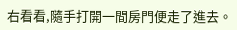右看看,隨手打開一間房門便走了進去。